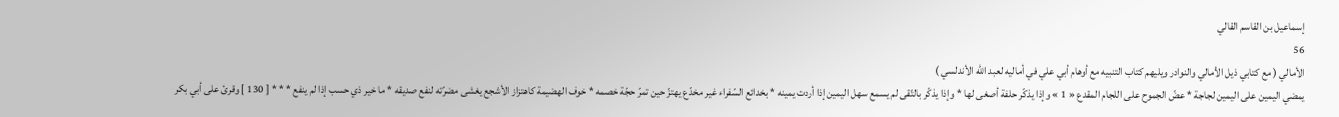إسماعيل بن القاسم القالي
56
الأمالي ( مع كتابي ذيل الأمالي والنوادر ويليهم كتاب التنبيه مع أوهام أبي علي في أماليه لعبد الله الأندلسي )
يمضي اليمين على اليمين لجاجة * عضّ الجموح على اللجام المقدع « 1 » وإذا يذكّر حلفة أصغى لها * وإذا يذكّر بالتّقى لم يسمع سهل اليمين إذا أردت يمينه * بخدائع السّفراء غير مخدّع يهتزّ حين تمرّ حجّة خصمه * خوف الهضيمة كاهتزاز الأشجع يغشى مضرّته لنفع صديقه * ما خير ذي حسب إذا لم ينفع * * * [ 130 ] وقرئ على أبي بكر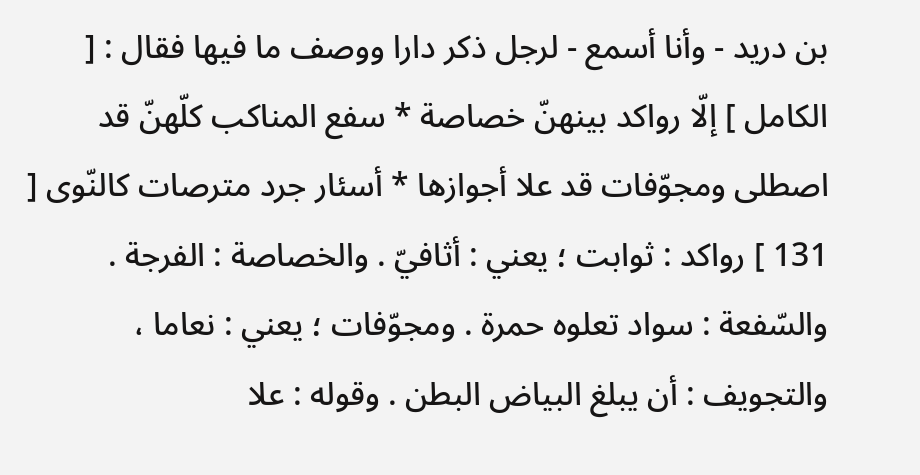بن دريد - وأنا أسمع - لرجل ذكر دارا ووصف ما فيها فقال : [ الكامل ] إلّا رواكد بينهنّ خصاصة * سفع المناكب كلّهنّ قد اصطلى ومجوّفات قد علا أجوازها * أسئار جرد مترصات كالنّوى [ 131 ] رواكد : ثوابت ؛ يعني : أثافيّ . والخصاصة : الفرجة . والسّفعة : سواد تعلوه حمرة . ومجوّفات ؛ يعني : نعاما ، والتجويف : أن يبلغ البياض البطن . وقوله : علا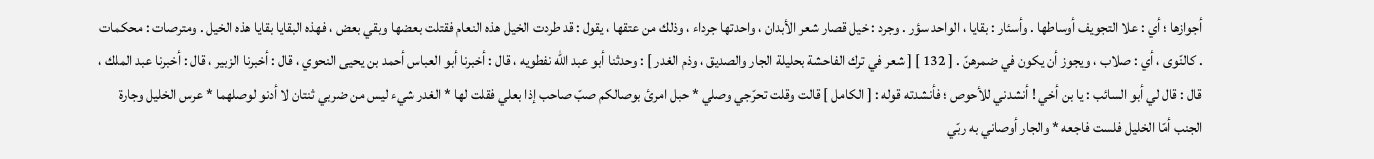أجوازها ؛ أي : علا التجويف أوساطها . وأسئار : بقايا ، الواحد سؤر . وجرد : خيل قصار شعر الأبدان ، واحدتها جرداء ، وذلك من عتقها ، يقول : قد طردت الخيل هذه النعام فقتلت بعضها وبقي بعض ، فهذه البقايا بقايا هذه الخيل . ومترصات : محكمات . كالنّوى ، أي : صلاب ، ويجوز أن يكون في ضمرهنّ . [ 132 ] [ شعر في ترك الفاحشة بحليلة الجار والصديق ، وذم الغدر ] : وحدثنا أبو عبد اللّه نفطويه ، قال : أخبرنا أبو العباس أحمد بن يحيى النحوي ، قال : أخبرنا الزبير ، قال : أخبرنا عبد الملك ، قال : قال لي أبو السائب : يا بن أخي ! أنشدني للأحوص ؛ فأنشدته قوله : [ الكامل ] قالت وقلت تحرّجي وصلي * حبل امرئ بوصالكم صبّ صاحب إذا بعلي فقلت لها * الغدر شيء ليس من ضربي ثنتان لا أدنو لوصلهما * عرس الخليل وجارة الجنب أمّا الخليل فلست فاجعه * والجار أوصاني به ربّي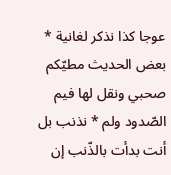عوجا كذا نذكر لغانية * بعض الحديث مطيّكم صحبي ونقل لها فيم الصّدود ولم * نذنب بل أنت بدأت بالذّنب إن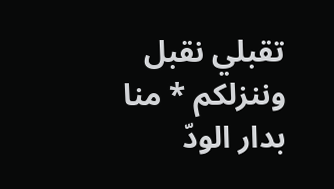تقبلي نقبل وننزلكم * منا بدار الودّ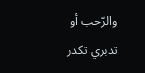والرّحب أو تدبري تكدر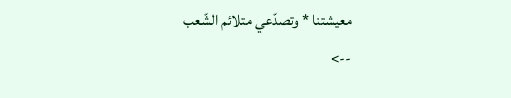معيشتنا * وتصدّعي متلائم الشّعب
-->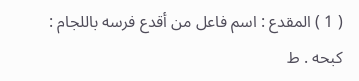( 1 ) المقدع : اسم فاعل من أقدع فرسه باللجام : كبحه . ط